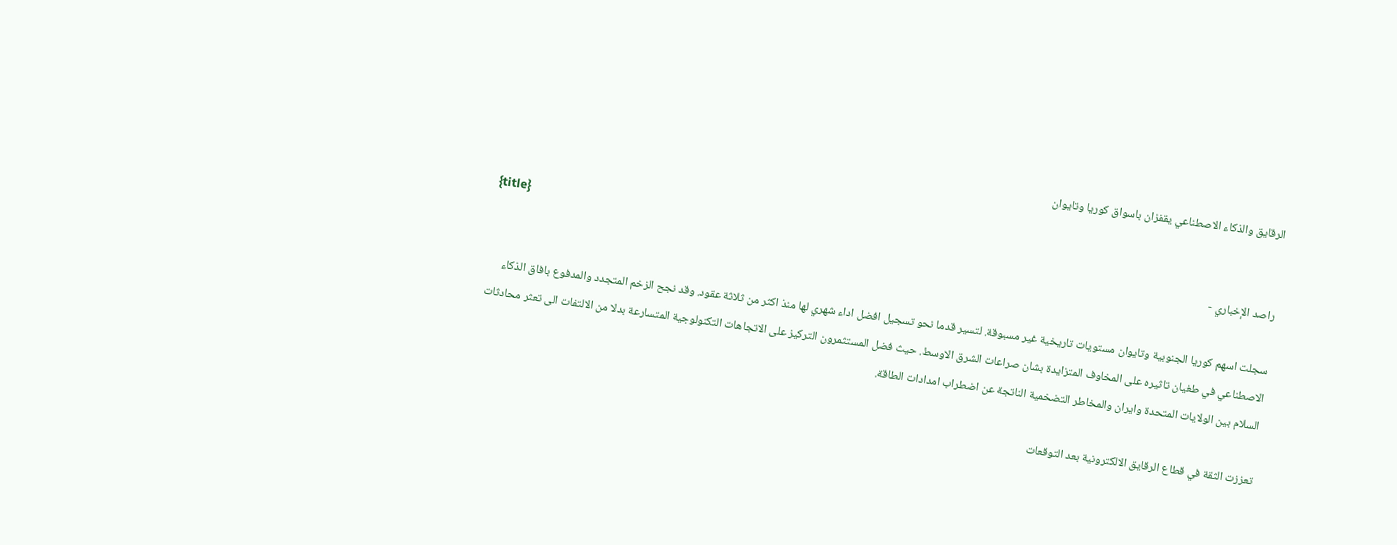الرقايق والذكاء الاصطناعي يقفزان باسواق كوريا وتايوان

{title}
راصد الإخباري -

سجلت اسهم كوريا الجنوبية وتايوان مستويات تاريخية غير مسبوقة. لتسير قدما نحو تسجيل افضل اداء شهري لها منذ اكثر من ثلاثة عقود. وقد نجح الزخم المتجدد والمدفوع بافاق الذكاء الاصطناعي في طغيان تاثيره على المخاوف المتزايدة بشان صراعات الشرق الاوسط. حيث فضل المستثمرون التركيز على الاتجاهات التكنولوجية المتسارعة بدلا من الالتفات الى تعثر محادثات السلام بين الولايات المتحدة وايران والمخاطر التضخمية الناتجة عن اضطراب امدادات الطاقة.

تعززت الثقة في قطاع الرقايق الالكترونية بعد التوقعات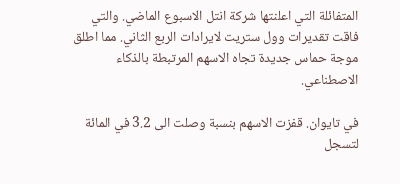المتفائلة التي اعلنتها شركة انتل الاسبوع الماضي. والتي فاقت تقديرات وول ستريت لايرادات الربع الثاني. مما اطلق موجة حماس جديدة تجاه الاسهم المرتبطة بالذكاء الاصطناعي.

في تايوان. قفزت الاسهم بنسبة وصلت الى 3.2 في المائة لتسجل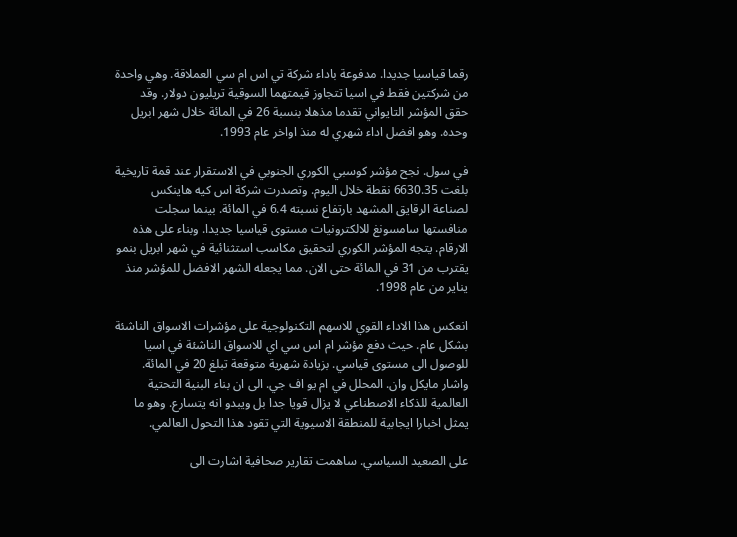رقما قياسيا جديدا. مدفوعة باداء شركة تي اس ام سي العملاقة. وهي واحدة من شركتين فقط في اسيا تتجاوز قيمتهما السوقية تريليون دولار. وقد حقق المؤشر التايواني تقدما مذهلا بنسبة 26 في المائة خلال شهر ابريل وحده. وهو افضل اداء شهري له منذ اواخر عام 1993.

في سول. نجح مؤشر كوسبي الكوري الجنوبي في الاستقرار عند قمة تاريخية بلغت 6630.35 نقطة خلال اليوم. وتصدرت شركة اس كيه هاينكس لصناعة الرقايق المشهد بارتفاع نسبته 6.4 في المائة. بينما سجلت منافستها سامسونغ للالكترونيات مستوى قياسيا جديدا. وبناء على هذه الارقام. يتجه المؤشر الكوري لتحقيق مكاسب استثنائية في شهر ابريل بنمو يقترب من 31 في المائة حتى الان. مما يجعله الشهر الافضل للمؤشر منذ يناير من عام 1998.

انعكس هذا الاداء القوي للاسهم التكنولوجية على مؤشرات الاسواق الناشئة بشكل عام. حيث دفع مؤشر ام اس سي اي للاسواق الناشئة في اسيا للوصول الى مستوى قياسي. بزيادة شهرية متوقعة تبلغ 20 في المائة. واشار مايكل وان. المحلل في ام يو اف جي. الى ان بناء البنية التحتية العالمية للذكاء الاصطناعي لا يزال قويا جدا بل ويبدو انه يتسارع. وهو ما يمثل اخبارا ايجابية للمنطقة الاسيوية التي تقود هذا التحول العالمي.

على الصعيد السياسي. ساهمت تقارير صحافية اشارت الى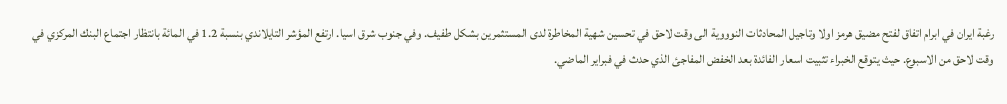رغبة ايران في ابرام اتفاق لفتح مضيق هرمز اولا وتاجيل المحادثات النوووية الى وقت لاحق في تحسين شهية المخاطرة لدى المستثمرين بشكل طفيف. وفي جنوب شرق اسيا. ارتفع المؤشر التايلاندي بنسبة 1.2 في المائة بانتظار اجتماع البنك المركزي في وقت لاحق من الاسبوع. حيث يتوقع الخبراء تثبيت اسعار الفائدة بعد الخفض المفاجئ الذي حدث في فبراير الماضي.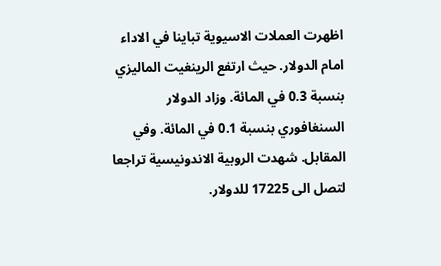اظهرت العملات الاسيوية تباينا في الاداء امام الدولار. حيث ارتفع الرينغيت الماليزي بنسبة 0.3 في المائة. وزاد الدولار السنغافوري بنسبة 0.1 في المائة. وفي المقابل. شهدت الروبية الاندونيسية تراجعا لتصل الى 17225 للدولار.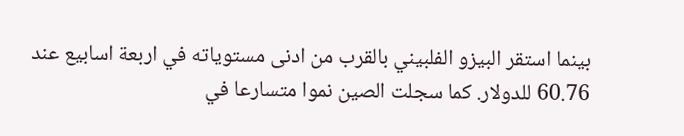بينما استقر البيزو الفلبيني بالقرب من ادنى مستوياته في اربعة اسابيع عند 60.76 للدولار. كما سجلت الصين نموا متسارعا في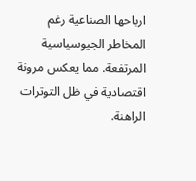ارباحها الصناعية رغم المخاطر الجيوسياسية المرتفعة. مما يعكس مرونة اقتصادية في ظل التوترات الراهنة.